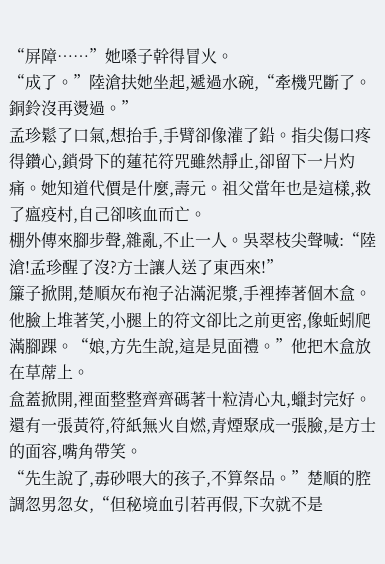“屏障……”她嗓子幹得冒火。
“成了。”陸滄扶她坐起,遞過水碗,“牽機咒斷了。銅鈴沒再燙過。”
孟珍鬆了口氣,想抬手,手臂卻像灌了鉛。指尖傷口疼得鑽心,鎖骨下的蓮花符咒雖然靜止,卻留下一片灼痛。她知道代價是什麼,壽元。祖父當年也是這樣,救了瘟疫村,自己卻咳血而亡。
棚外傳來腳步聲,雜亂,不止一人。吳翠枝尖聲喊:“陸滄!孟珍醒了沒?方士讓人送了東西來!”
簾子掀開,楚順灰布袍子沾滿泥漿,手裡捧著個木盒。他臉上堆著笑,小腿上的符文卻比之前更密,像蚯蚓爬滿腳踝。“娘,方先生說,這是見面禮。”他把木盒放在草蓆上。
盒蓋掀開,裡面整整齊齊碼著十粒清心丸,蠟封完好。還有一張黃符,符紙無火自燃,青煙聚成一張臉,是方士的面容,嘴角帶笑。
“先生說了,毒砂喂大的孩子,不算祭品。”楚順的腔調忽男忽女,“但秘境血引若再假,下次就不是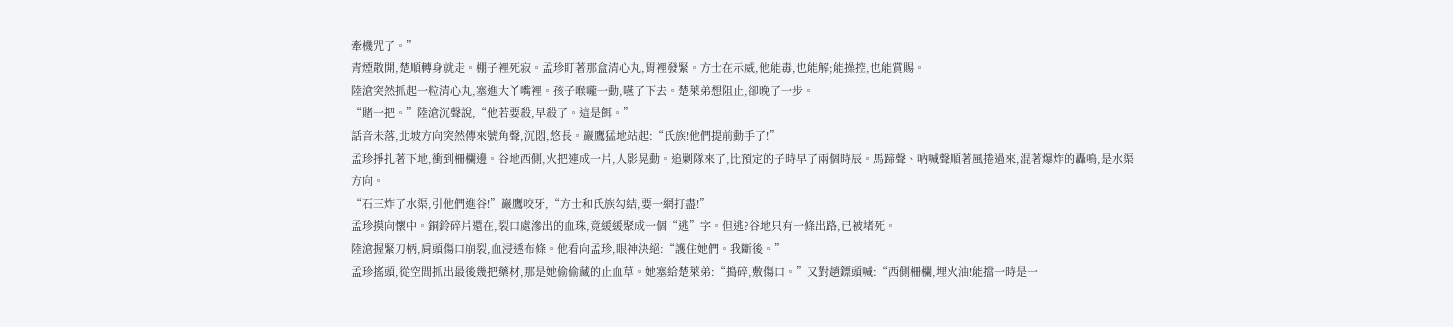牽機咒了。”
青煙散開,楚順轉身就走。棚子裡死寂。孟珍盯著那盒清心丸,胃裡發緊。方士在示威,他能毒,也能解;能操控,也能賞賜。
陸滄突然抓起一粒清心丸,塞進大丫嘴裡。孩子喉嚨一動,嚥了下去。楚萊弟想阻止,卻晚了一步。
“賭一把。”陸滄沉聲說,“他若要殺,早殺了。這是餌。”
話音未落,北坡方向突然傳來號角聲,沉悶,悠長。巖鷹猛地站起:“氏族!他們提前動手了!”
孟珍掙扎著下地,衝到柵欄邊。谷地西側,火把連成一片,人影晃動。追剿隊來了,比預定的子時早了兩個時辰。馬蹄聲、吶喊聲順著風捲過來,混著爆炸的轟鳴,是水渠方向。
“石三炸了水渠,引他們進谷!”巖鷹咬牙,“方士和氏族勾結,要一網打盡!”
孟珍摸向懷中。銅鈴碎片還在,裂口處滲出的血珠,竟緩緩聚成一個“逃”字。但逃?谷地只有一條出路,已被堵死。
陸滄握緊刀柄,肩頭傷口崩裂,血浸透布條。他看向孟珍,眼神決絕:“護住她們。我斷後。”
孟珍搖頭,從空間抓出最後幾把藥材,那是她偷偷藏的止血草。她塞給楚萊弟:“搗碎,敷傷口。”又對趙鏢頭喊:“西側柵欄,埋火油!能擋一時是一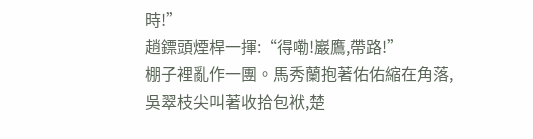時!”
趙鏢頭煙桿一揮:“得嘞!巖鷹,帶路!”
棚子裡亂作一團。馬秀蘭抱著佑佑縮在角落,吳翠枝尖叫著收拾包袱,楚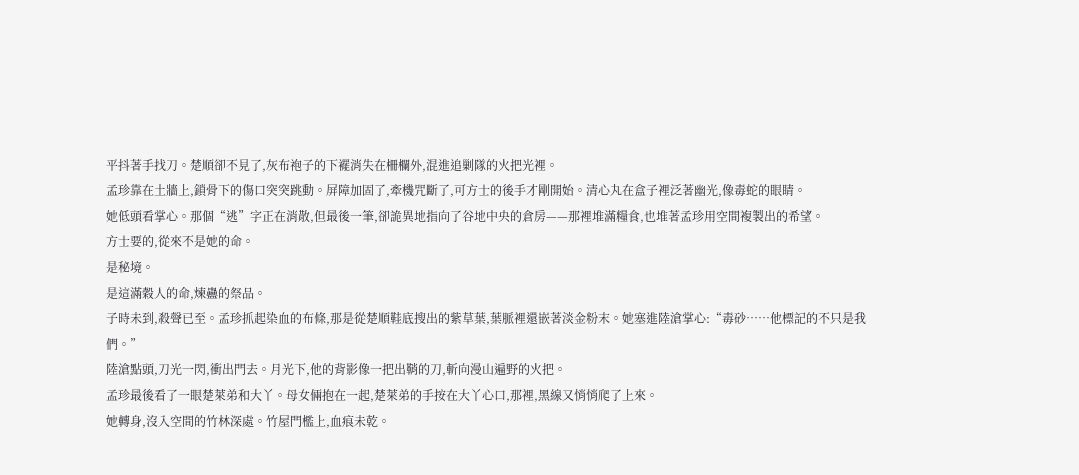平抖著手找刀。楚順卻不見了,灰布袍子的下襬消失在柵欄外,混進追剿隊的火把光裡。
孟珍靠在土牆上,鎖骨下的傷口突突跳動。屏障加固了,牽機咒斷了,可方士的後手才剛開始。清心丸在盒子裡泛著幽光,像毒蛇的眼睛。
她低頭看掌心。那個“逃”字正在消散,但最後一筆,卻詭異地指向了谷地中央的倉房——那裡堆滿糧食,也堆著孟珍用空間複製出的希望。
方士要的,從來不是她的命。
是秘境。
是這滿穀人的命,煉蠱的祭品。
子時未到,殺聲已至。孟珍抓起染血的布條,那是從楚順鞋底搜出的紫草葉,葉脈裡還嵌著淡金粉末。她塞進陸滄掌心:“毒砂……他標記的不只是我們。”
陸滄點頭,刀光一閃,衝出門去。月光下,他的背影像一把出鞘的刀,斬向漫山遍野的火把。
孟珍最後看了一眼楚萊弟和大丫。母女倆抱在一起,楚萊弟的手按在大丫心口,那裡,黑線又悄悄爬了上來。
她轉身,沒入空間的竹林深處。竹屋門檻上,血痕未乾。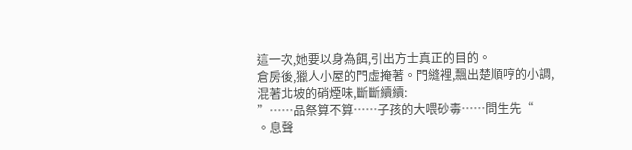這一次,她要以身為餌,引出方士真正的目的。
倉房後,獵人小屋的門虛掩著。門縫裡,飄出楚順哼的小調,混著北坡的硝煙味,斷斷續續:
”……品祭算不算……子孩的大喂砂毒……問生先“
。息聲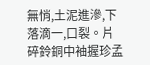無悄,土泥進滲,下落滴一,口裂。片碎鈴銅中袖握珍孟